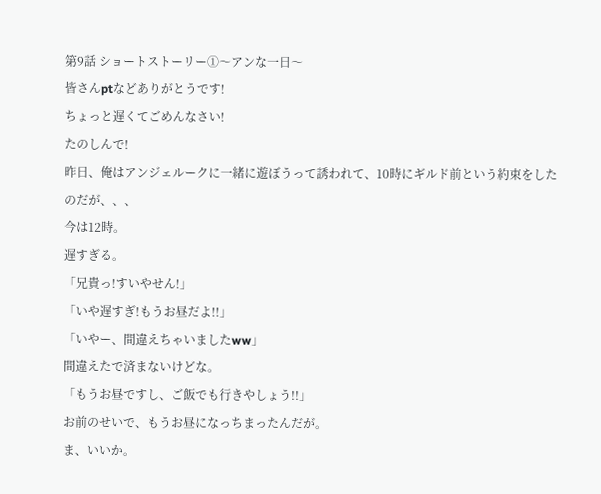第9話 ショートストーリー①〜アンな一日〜
皆さんptなどありがとうです!
ちょっと遅くてごめんなさい!
たのしんで!
昨日、俺はアンジェルークに一緒に遊ぼうって誘われて、10時にギルド前という約束をしたのだが、、、
今は12時。
遅すぎる。
「兄貴っ!すいやせん!」
「いや遅すぎ!もうお昼だよ!!」
「いやー、間違えちゃいましたww」
間違えたで済まないけどな。
「もうお昼ですし、ご飯でも行きやしょう!!」
お前のせいで、もうお昼になっちまったんだが。
ま、いいか。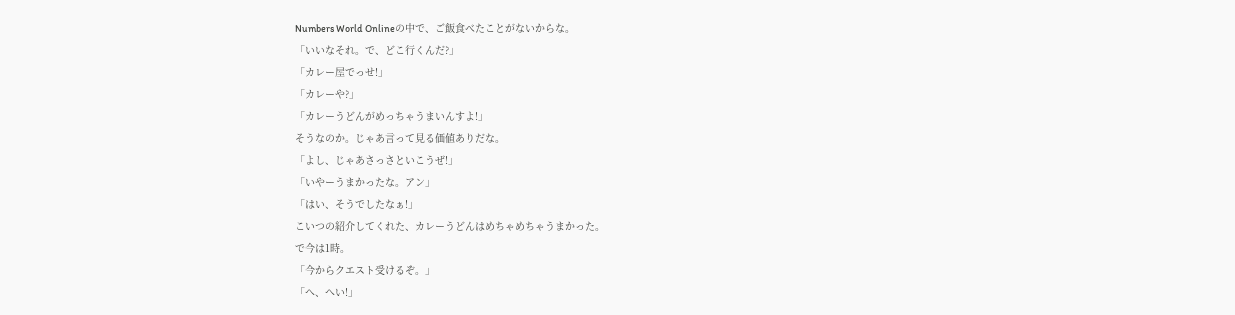Numbers World Onlineの中で、ご飯食べたことがないからな。
「いいなそれ。で、どこ行くんだ?」
「カレー屋でっせ!」
「カレーや?」
「カレーうどんがめっちゃうまいんすよ!」
そうなのか。じゃあ言って見る価値ありだな。
「よし、じゃあさっさといこうぜ!」
「いやーうまかったな。アン」
「はい、そうでしたなぁ!」
こいつの紹介してくれた、カレーうどんはめちゃめちゃうまかった。
で今は1時。
「今からクエスト受けるぞ。」
「へ、へい!」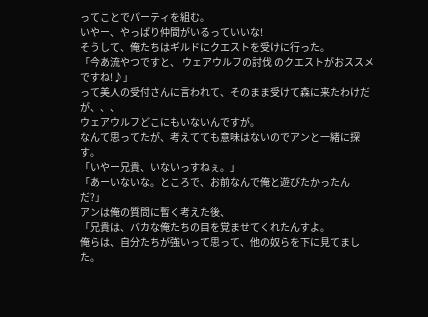ってことでパーティを組む。
いやー、やっぱり仲間がいるっていいな!
そうして、俺たちはギルドにクエストを受けに行った。
「今あ流やつですと、 ウェアウルフの討伐 のクエストがおススメですね!♪」
って美人の受付さんに言われて、そのまま受けて森に来たわけだが、、、
ウェアウルフどこにもいないんですが。
なんて思ってたが、考えてても意味はないのでアンと一緒に探す。
「いやー兄貴、いないっすねぇ。」
「あーいないな。ところで、お前なんで俺と遊びたかったんだ?」
アンは俺の質問に暫く考えた後、
「兄貴は、バカな俺たちの目を覚ませてくれたんすよ。
俺らは、自分たちが強いって思って、他の奴らを下に見てました。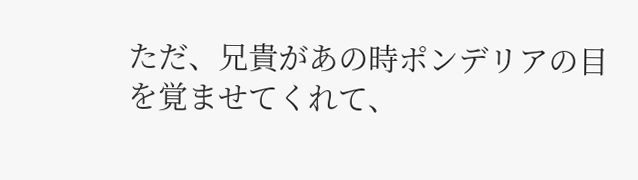ただ、兄貴があの時ポンデリアの目を覚ませてくれて、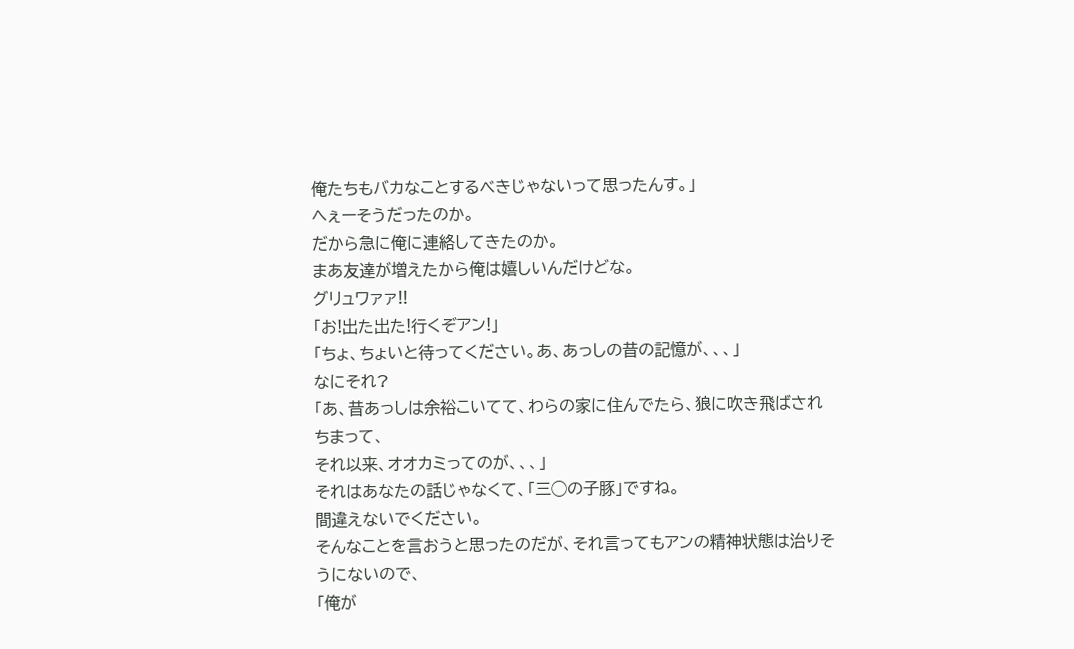俺たちもバカなことするべきじゃないって思ったんす。」
へぇーそうだったのか。
だから急に俺に連絡してきたのか。
まあ友達が増えたから俺は嬉しいんだけどな。
グリュワァァ!!
「お!出た出た!行くぞアン!」
「ちょ、ちょいと待ってください。あ、あっしの昔の記憶が、、、」
なにそれ?
「あ、昔あっしは余裕こいてて、わらの家に住んでたら、狼に吹き飛ばされちまって、
それ以来、オオカミってのが、、、」
それはあなたの話じゃなくて、「三◯の子豚」ですね。
間違えないでください。
そんなことを言おうと思ったのだが、それ言ってもアンの精神状態は治りそうにないので、
「俺が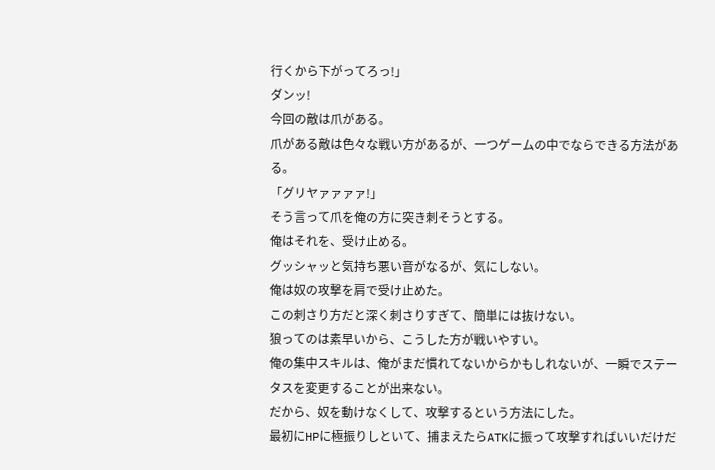行くから下がってろっ!」
ダンッ!
今回の敵は爪がある。
爪がある敵は色々な戦い方があるが、一つゲームの中でならできる方法がある。
「グリヤァァァァ!」
そう言って爪を俺の方に突き刺そうとする。
俺はそれを、受け止める。
グッシャッと気持ち悪い音がなるが、気にしない。
俺は奴の攻撃を肩で受け止めた。
この刺さり方だと深く刺さりすぎて、簡単には抜けない。
狼ってのは素早いから、こうした方が戦いやすい。
俺の集中スキルは、俺がまだ慣れてないからかもしれないが、一瞬でステータスを変更することが出来ない。
だから、奴を動けなくして、攻撃するという方法にした。
最初にHPに極振りしといて、捕まえたらATKに振って攻撃すればいいだけだ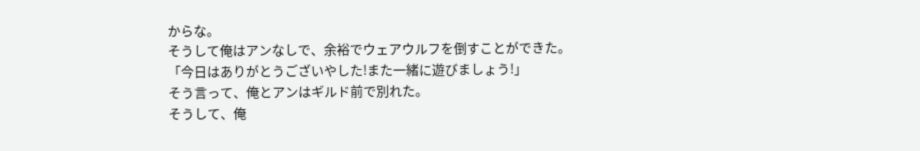からな。
そうして俺はアンなしで、余裕でウェアウルフを倒すことができた。
「今日はありがとうございやした!また一緒に遊びましょう!」
そう言って、俺とアンはギルド前で別れた。
そうして、俺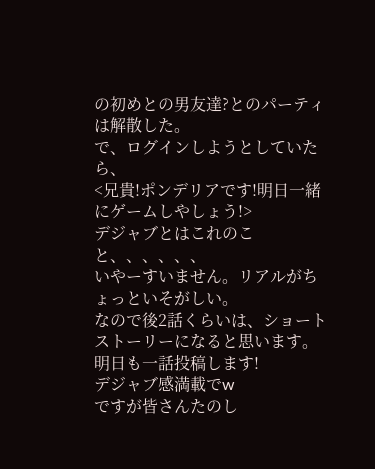の初めとの男友達?とのパーティは解散した。
で、ログインしようとしていたら、
<兄貴!ポンデリアです!明日一緒にゲームしやしょう!>
デジャブとはこれのこと、、、、、、
いやーすいません。リアルがちょっといそがしい。
なので後2話くらいは、ショートストーリーになると思います。
明日も一話投稿します!
デジャブ感満載でw
ですが皆さんたのし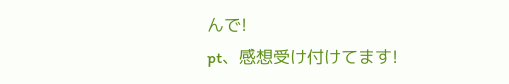んで!
pt、感想受け付けてます!